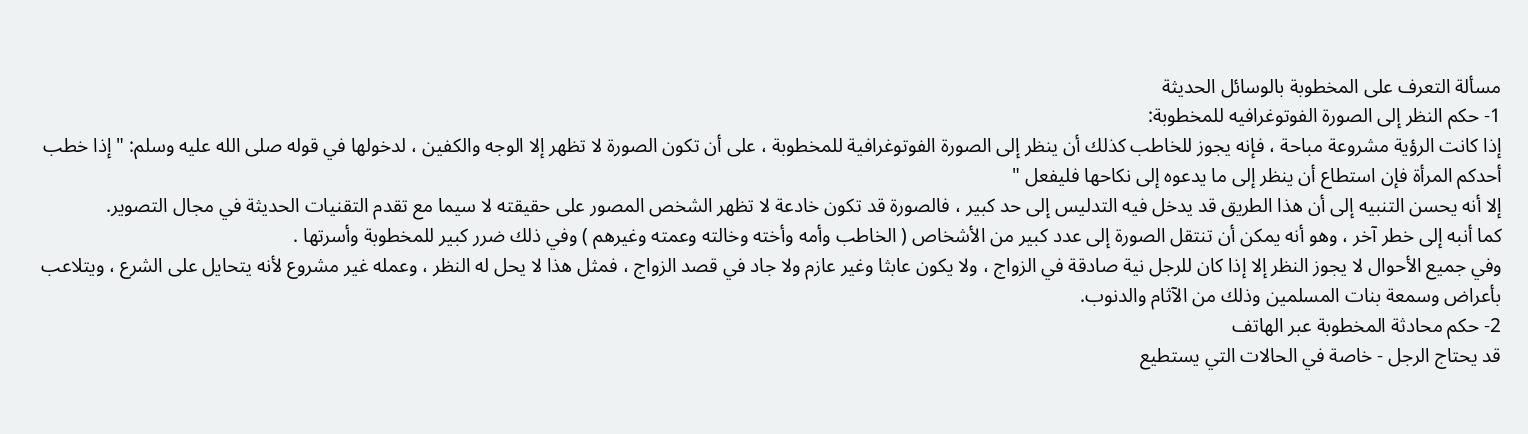مسألة التعرف على المخطوبة بالوسائل الحديثة
1- حكم النظر إلى الصورة الفوتوغرافيه للمخطوبة:
إذا كانت الرؤية مشروعة مباحة ، فإنه يجوز للخاطب كذلك أن ينظر إلى الصورة الفوتوغرافية للمخطوبة ، على أن تكون الصورة لا تظهر إلا الوجه والكفين ، لدخولها في قوله صلى الله عليه وسلم: " إذا خطب أحدكم المرأة فإن استطاع أن ينظر إلى ما يدعوه إلى نكاحها فليفعل "
إلا أنه يحسن التنبيه إلى أن هذا الطريق قد يدخل فيه التدليس إلى حد كبير ، فالصورة قد تكون خادعة لا تظهر الشخص المصور على حقيقته لا سيما مع تقدم التقنيات الحديثة في مجال التصوير.
كما أنبه إلى خطر آخر ، وهو أنه يمكن أن تنتقل الصورة إلى عدد كبير من الأشخاص ( الخاطب وأمه وأخته وخالته وعمته وغيرهم ) وفي ذلك ضرر كبير للمخطوبة وأسرتها .
وفي جميع الأحوال لا يجوز النظر إلا إذا كان للرجل نية صادقة في الزواج ، ولا يكون عابثا وغير عازم ولا جاد في قصد الزواج ، فمثل هذا لا يحل له النظر ، وعمله غير مشروع لأنه يتحايل على الشرع ، ويتلاعب بأعراض وسمعة بنات المسلمين وذلك من الآثام والدنوب.
2- حكم محادثة المخطوبة عبر الهاتف
قد يحتاج الرجل - خاصة في الحالات التي يستطيع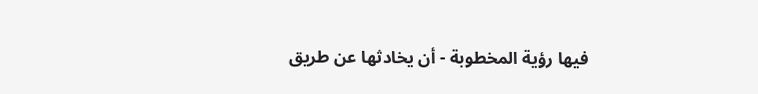فيها رؤية المخطوبة - أن يخادثها عن طريق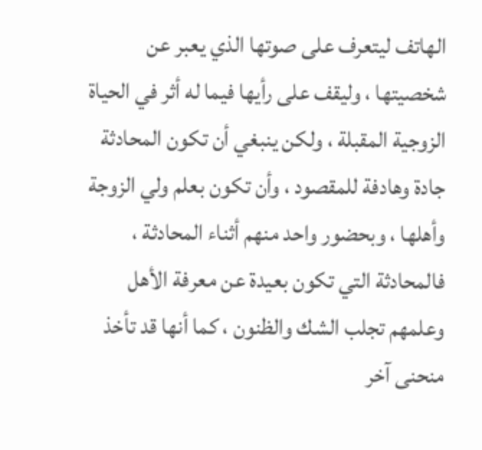الهاتف ليتعرف على صوتها الذي يعبر عن شخصيتها ، وليقف على رأيها فيما له أثر في الحياة الزوجية المقبلة ، ولكن ينبغي أن تكون المحادثة جادة وهادفة للمقصود ، وأن تكون بعلم ولي الزوجة وأهلها ، وبحضور واحد منهم أثناء المحادثة ، فالمحادثة التي تكون بعيدة عن معرفة الأهل وعلمهم تجلب الشك والظنون ، كما أنها قد تأخذ منحنى آخر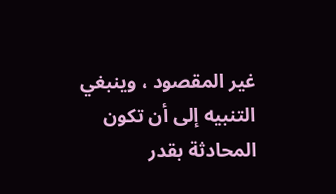غير المقصود ، وينبغي التنبيه إلى أن تكون المحادثة بقدر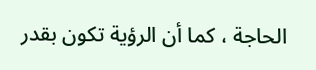الحاجة ، كما أن الرؤية تكون بقدر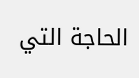الحاجة التي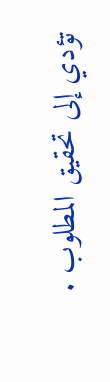تؤدي إلى تحقيق المطلوب .